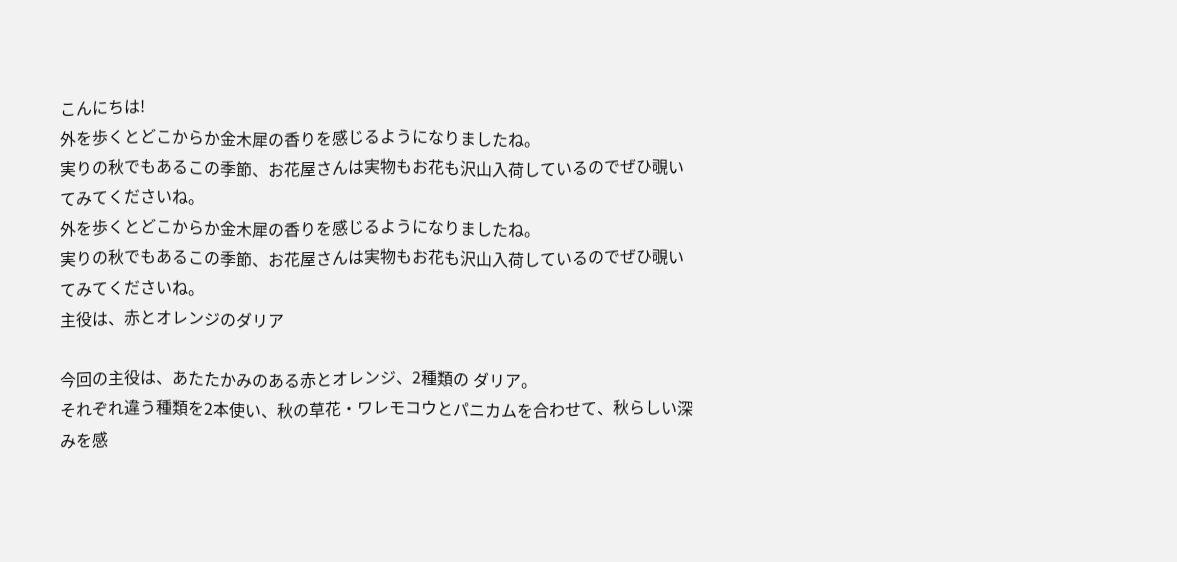こんにちは!
外を歩くとどこからか金木犀の香りを感じるようになりましたね。
実りの秋でもあるこの季節、お花屋さんは実物もお花も沢山入荷しているのでぜひ覗いてみてくださいね。
外を歩くとどこからか金木犀の香りを感じるようになりましたね。
実りの秋でもあるこの季節、お花屋さんは実物もお花も沢山入荷しているのでぜひ覗いてみてくださいね。
主役は、赤とオレンジのダリア

今回の主役は、あたたかみのある赤とオレンジ、2種類の ダリア。
それぞれ違う種類を2本使い、秋の草花・ワレモコウとパニカムを合わせて、秋らしい深みを感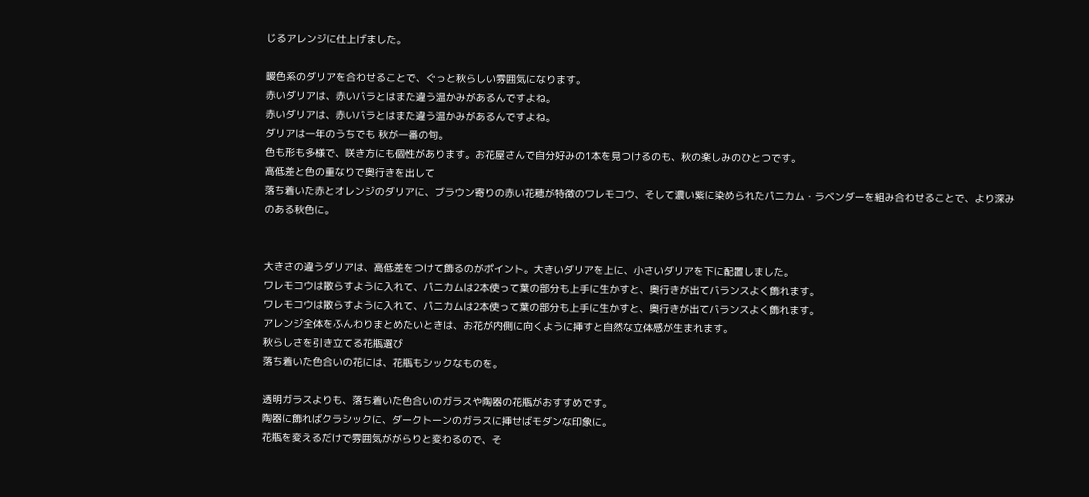じるアレンジに仕上げました。

暖色系のダリアを合わせることで、ぐっと秋らしい雰囲気になります。
赤いダリアは、赤いバラとはまた違う温かみがあるんですよね。
赤いダリアは、赤いバラとはまた違う温かみがあるんですよね。
ダリアは一年のうちでも 秋が一番の旬。
色も形も多様で、咲き方にも個性があります。お花屋さんで自分好みの1本を見つけるのも、秋の楽しみのひとつです。
高低差と色の重なりで奥行きを出して
落ち着いた赤とオレンジのダリアに、ブラウン寄りの赤い花穂が特徴のワレモコウ、そして濃い紫に染められたパニカム・ラベンダーを組み合わせることで、より深みのある秋色に。


大きさの違うダリアは、高低差をつけて飾るのがポイント。大きいダリアを上に、小さいダリアを下に配置しました。
ワレモコウは散らすように入れて、パニカムは2本使って葉の部分も上手に生かすと、奥行きが出てバランスよく飾れます。
ワレモコウは散らすように入れて、パニカムは2本使って葉の部分も上手に生かすと、奥行きが出てバランスよく飾れます。
アレンジ全体をふんわりまとめたいときは、お花が内側に向くように挿すと自然な立体感が生まれます。
秋らしさを引き立てる花瓶選び
落ち着いた色合いの花には、花瓶もシックなものを。

透明ガラスよりも、落ち着いた色合いのガラスや陶器の花瓶がおすすめです。
陶器に飾ればクラシックに、ダークトーンのガラスに挿せばモダンな印象に。
花瓶を変えるだけで雰囲気ががらりと変わるので、そ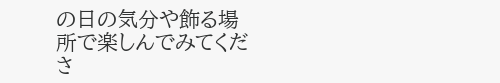の日の気分や飾る場所で楽しんでみてくださ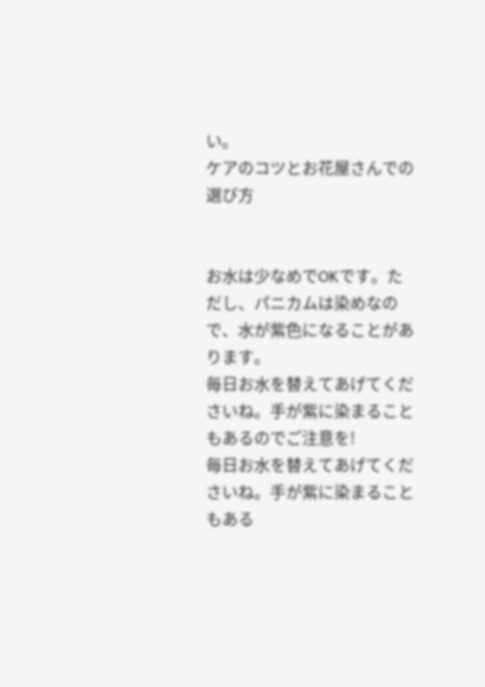い。
ケアのコツとお花屋さんでの選び方


お水は少なめでOKです。ただし、パニカムは染めなので、水が紫色になることがあります。
毎日お水を替えてあげてくださいね。手が紫に染まることもあるのでご注意を!
毎日お水を替えてあげてくださいね。手が紫に染まることもある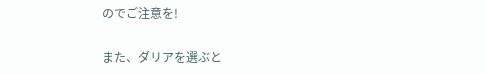のでご注意を!

また、ダリアを選ぶと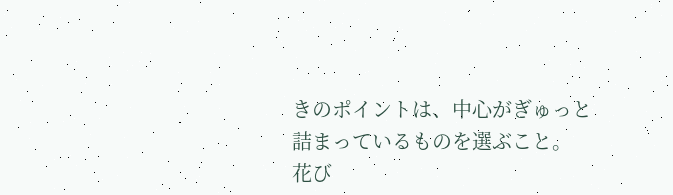きのポイントは、中心がぎゅっと詰まっているものを選ぶこと。
花び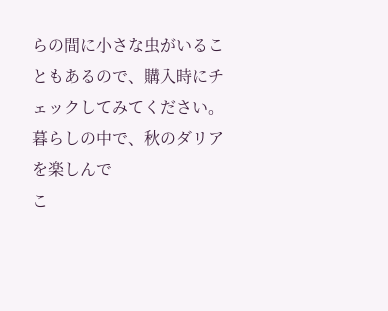らの間に小さな虫がいることもあるので、購入時にチェックしてみてください。
暮らしの中で、秋のダリアを楽しんで
こ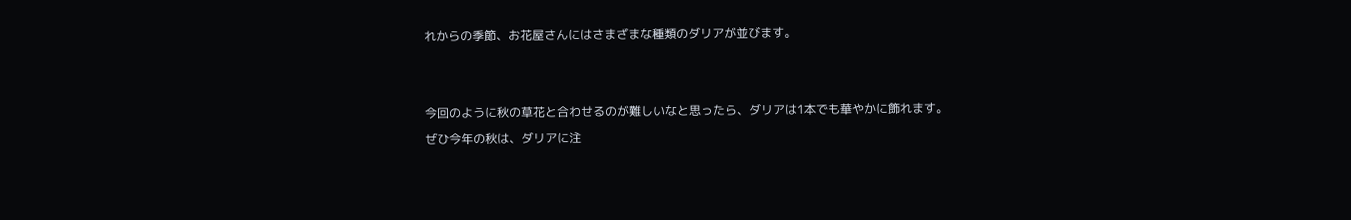れからの季節、お花屋さんにはさまざまな種類のダリアが並びます。


今回のように秋の草花と合わせるのが難しいなと思ったら、ダリアは1本でも華やかに飾れます。
ぜひ今年の秋は、ダリアに注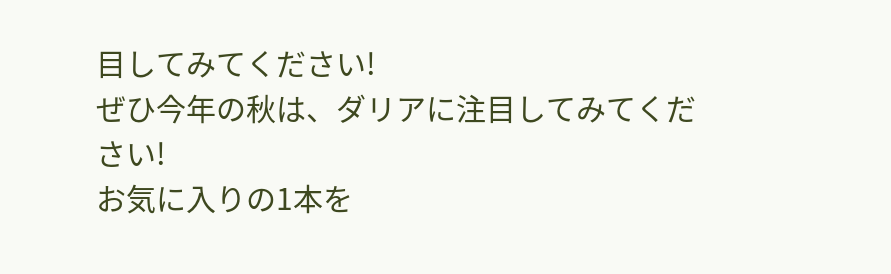目してみてください!
ぜひ今年の秋は、ダリアに注目してみてください!
お気に入りの1本を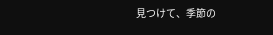見つけて、季節の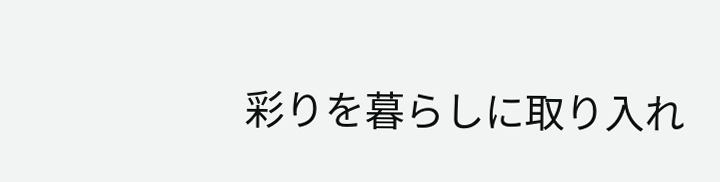彩りを暮らしに取り入れ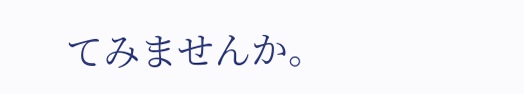てみませんか。